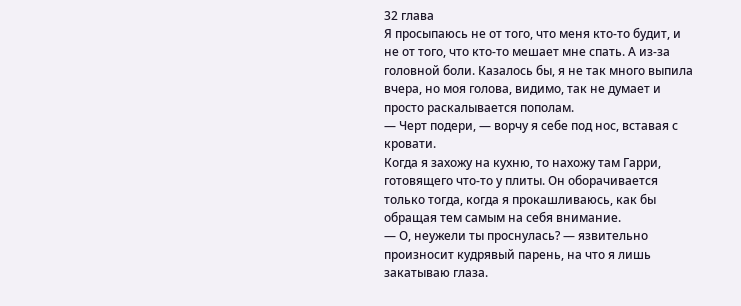32 глава
Я просыпаюсь не от того, что меня кто-то будит, и не от того, что кто-то мешает мне спать. А из-за головной боли. Казалось бы, я не так много выпила вчера, но моя голова, видимо, так не думает и просто раскалывается пополам.
— Черт подери, — ворчу я себе под нос, вставая с кровати.
Когда я захожу на кухню, то нахожу там Гарри, готовящего что-то у плиты. Он оборачивается только тогда, когда я прокашливаюсь, как бы обращая тем самым на себя внимание.
— О, неужели ты проснулась? — язвительно произносит кудрявый парень, на что я лишь закатываю глаза.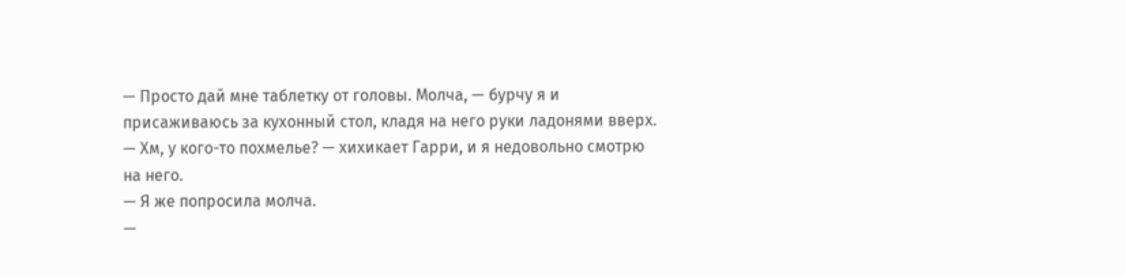— Просто дай мне таблетку от головы. Молча, — бурчу я и присаживаюсь за кухонный стол, кладя на него руки ладонями вверх.
— Хм, у кого-то похмелье? — хихикает Гарри, и я недовольно смотрю на него.
— Я же попросила молча.
—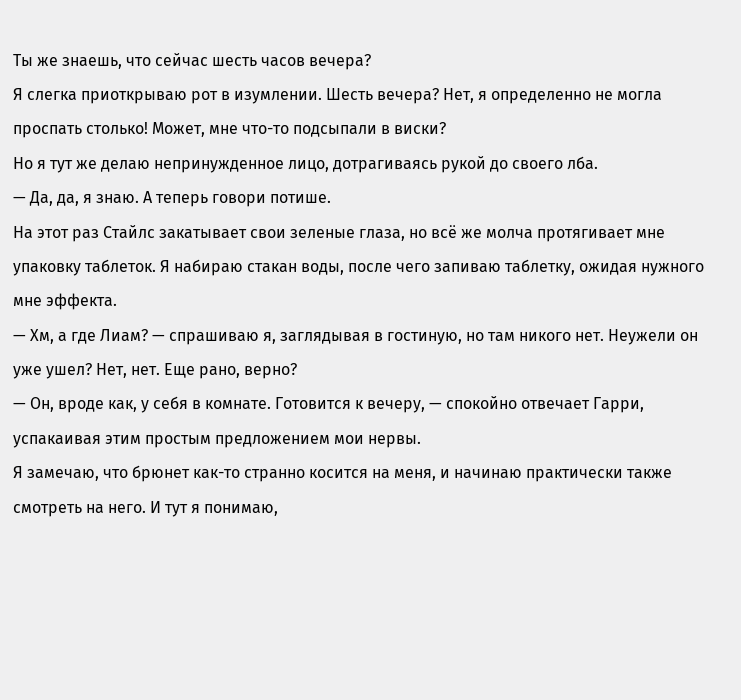Ты же знаешь, что сейчас шесть часов вечера?
Я слегка приоткрываю рот в изумлении. Шесть вечера? Нет, я определенно не могла проспать столько! Может, мне что-то подсыпали в виски?
Но я тут же делаю непринужденное лицо, дотрагиваясь рукой до своего лба.
— Да, да, я знаю. А теперь говори потише.
На этот раз Стайлс закатывает свои зеленые глаза, но всё же молча протягивает мне упаковку таблеток. Я набираю стакан воды, после чего запиваю таблетку, ожидая нужного мне эффекта.
— Хм, а где Лиам? — спрашиваю я, заглядывая в гостиную, но там никого нет. Неужели он уже ушел? Нет, нет. Еще рано, верно?
— Он, вроде как, у себя в комнате. Готовится к вечеру, — спокойно отвечает Гарри, успакаивая этим простым предложением мои нервы.
Я замечаю, что брюнет как-то странно косится на меня, и начинаю практически также смотреть на него. И тут я понимаю,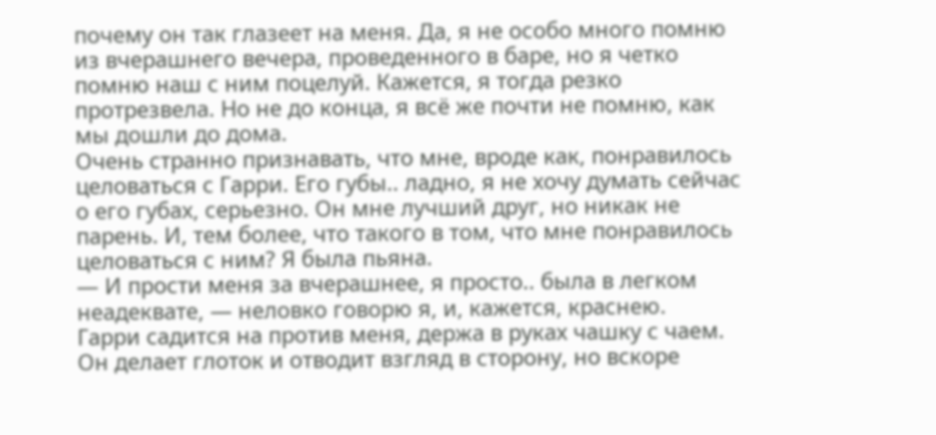почему он так глазеет на меня. Да, я не особо много помню из вчерашнего вечера, проведенного в баре, но я четко помню наш с ним поцелуй. Кажется, я тогда резко протрезвела. Но не до конца, я всё же почти не помню, как мы дошли до дома.
Очень странно признавать, что мне, вроде как, понравилось целоваться с Гарри. Его губы.. ладно, я не хочу думать сейчас о его губах, серьезно. Он мне лучший друг, но никак не парень. И, тем более, что такого в том, что мне понравилось целоваться с ним? Я была пьяна.
— И прости меня за вчерашнее, я просто.. была в легком неадеквате, — неловко говорю я, и, кажется, краснею.
Гарри садится на против меня, держа в руках чашку с чаем. Он делает глоток и отводит взгляд в сторону, но вскоре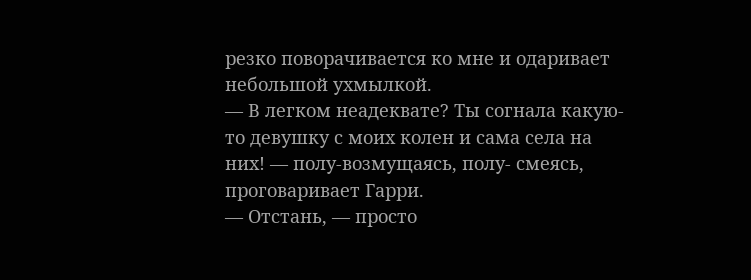резко поворачивается ко мне и одаривает небольшой ухмылкой.
— В легком неадеквате? Ты согнала какую-то девушку с моих колен и сама села на них! — полу-возмущаясь, полу- смеясь, проговаривает Гарри.
— Отстань, — просто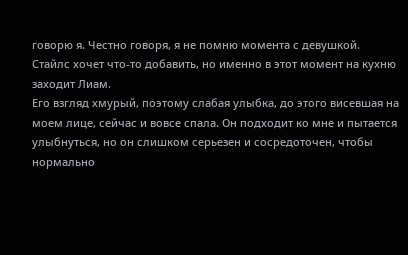говорю я. Честно говоря, я не помню момента с девушкой.
Стайлс хочет что-то добавить, но именно в этот момент на кухню заходит Лиам.
Его взгляд хмурый, поэтому слабая улыбка, до этого висевшая на моем лице, сейчас и вовсе спала. Он подходит ко мне и пытается улыбнуться, но он слишком серьезен и сосредоточен, чтобы нормально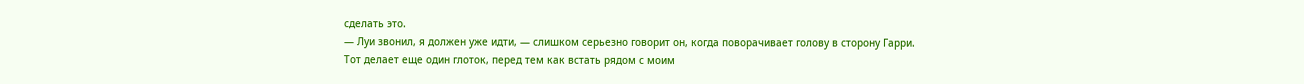сделать это.
— Луи звонил, я должен уже идти, — слишком серьезно говорит он, когда поворачивает голову в сторону Гарри.
Тот делает еще один глоток, перед тем как встать рядом с моим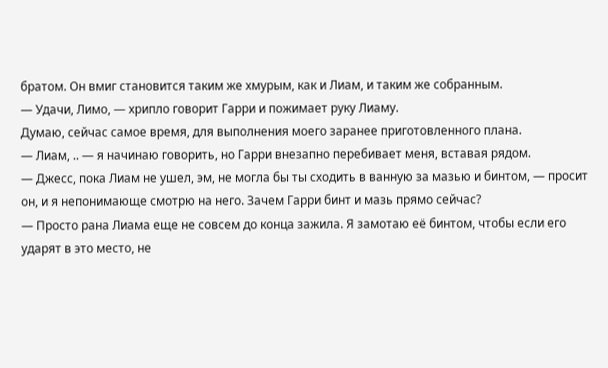братом. Он вмиг становится таким же хмурым, как и Лиам, и таким же собранным.
— Удачи, Лимо, — хрипло говорит Гарри и пожимает руку Лиаму.
Думаю, сейчас самое время, для выполнения моего заранее приготовленного плана.
— Лиам, .. — я начинаю говорить, но Гарри внезапно перебивает меня, вставая рядом.
— Джесс, пока Лиам не ушел, эм, не могла бы ты сходить в ванную за мазью и бинтом, — просит он, и я непонимающе смотрю на него. Зачем Гарри бинт и мазь прямо сейчас?
— Просто рана Лиама еще не совсем до конца зажила. Я замотаю её бинтом, чтобы если его ударят в это место, не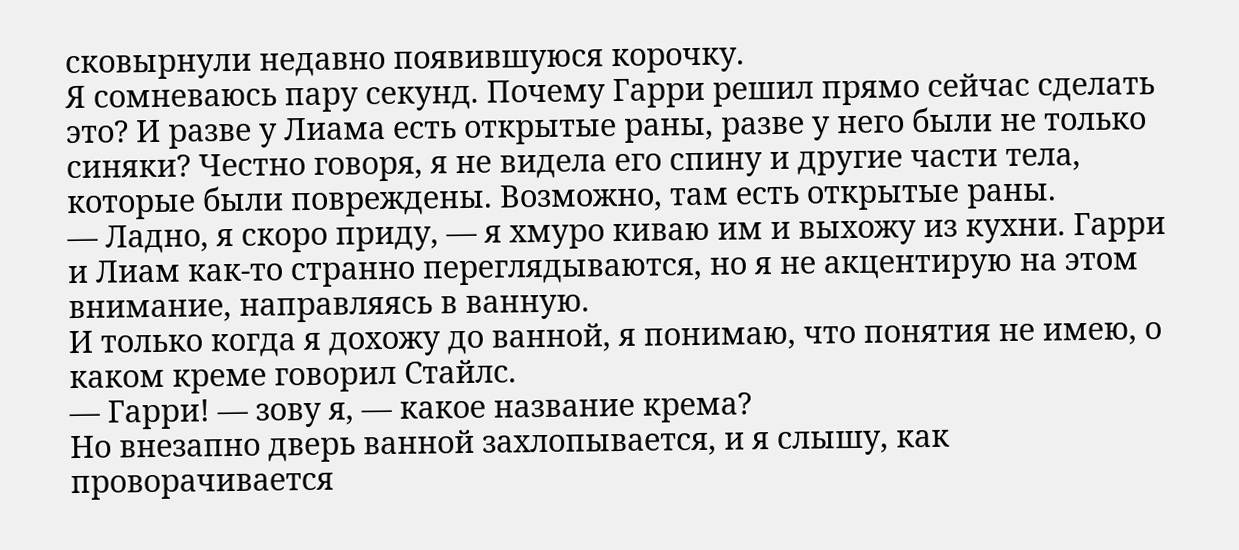сковырнули недавно появившуюся корочку.
Я сомневаюсь пару секунд. Почему Гарри решил прямо сейчас сделать это? И разве у Лиама есть открытые раны, разве у него были не только синяки? Честно говоря, я не видела его спину и другие части тела, которые были повреждены. Возможно, там есть открытые раны.
— Ладно, я скоро приду, — я хмуро киваю им и выхожу из кухни. Гарри и Лиам как-то странно переглядываются, но я не акцентирую на этом внимание, направляясь в ванную.
И только когда я дохожу до ванной, я понимаю, что понятия не имею, о каком креме говорил Стайлс.
— Гарри! — зову я, — какое название крема?
Но внезапно дверь ванной захлопывается, и я слышу, как проворачивается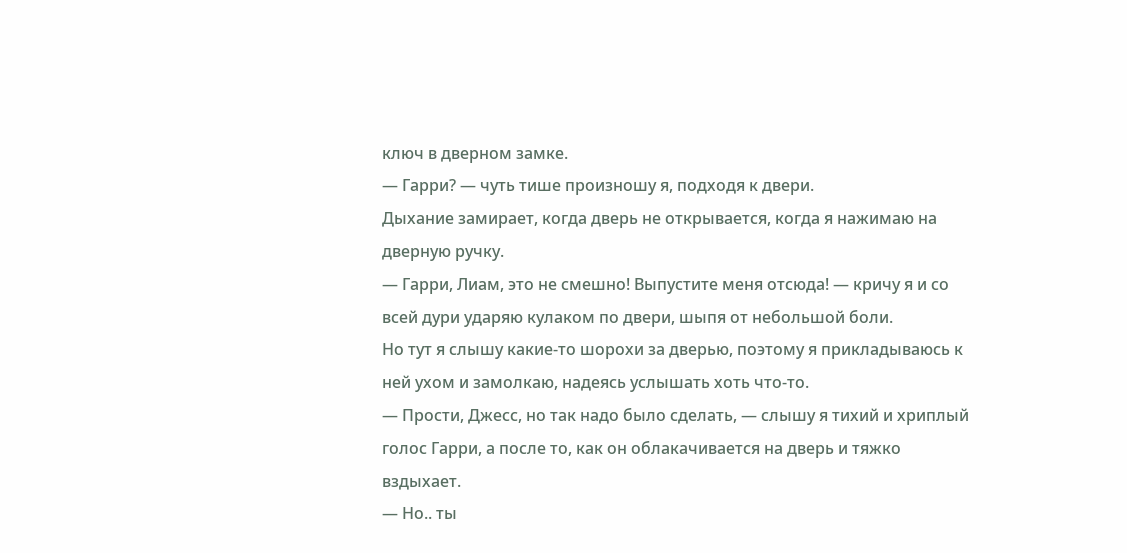ключ в дверном замке.
— Гарри? — чуть тише произношу я, подходя к двери.
Дыхание замирает, когда дверь не открывается, когда я нажимаю на дверную ручку.
— Гарри, Лиам, это не смешно! Выпустите меня отсюда! — кричу я и со всей дури ударяю кулаком по двери, шыпя от небольшой боли.
Но тут я слышу какие-то шорохи за дверью, поэтому я прикладываюсь к ней ухом и замолкаю, надеясь услышать хоть что-то.
— Прости, Джесс, но так надо было сделать, — слышу я тихий и хриплый голос Гарри, а после то, как он облакачивается на дверь и тяжко вздыхает.
— Но.. ты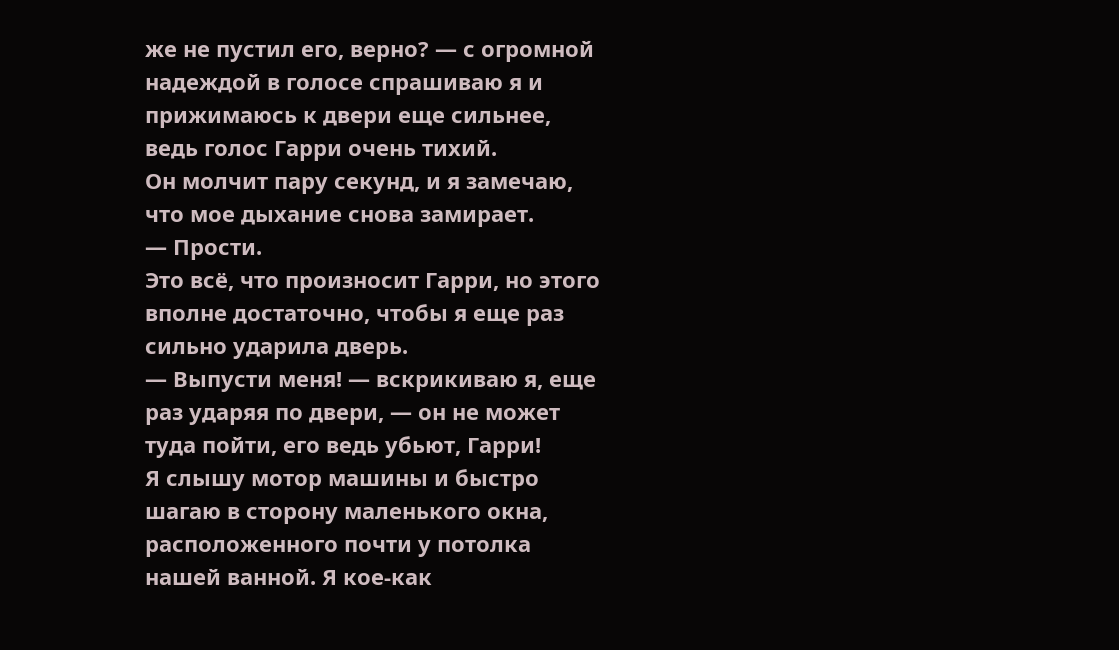же не пустил его, верно? — с огромной надеждой в голосе спрашиваю я и прижимаюсь к двери еще сильнее, ведь голос Гарри очень тихий.
Он молчит пару секунд, и я замечаю, что мое дыхание снова замирает.
— Прости.
Это всё, что произносит Гарри, но этого вполне достаточно, чтобы я еще раз сильно ударила дверь.
— Выпусти меня! — вскрикиваю я, еще раз ударяя по двери, — он не может туда пойти, его ведь убьют, Гарри!
Я слышу мотор машины и быстро шагаю в сторону маленького окна, расположенного почти у потолка нашей ванной. Я кое-как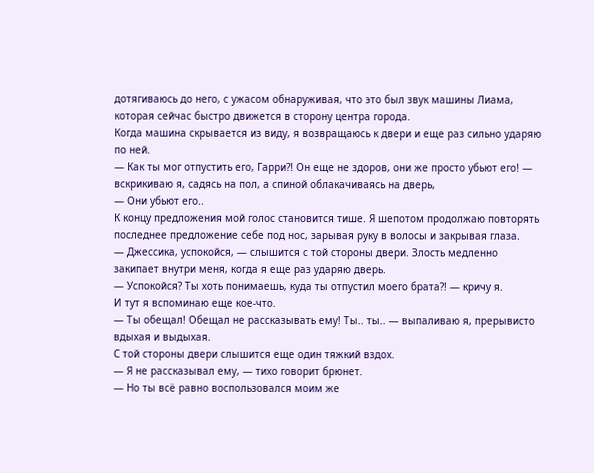дотягиваюсь до него, с ужасом обнаруживая, что это был звук машины Лиама, которая сейчас быстро движется в сторону центра города.
Когда машина скрывается из виду, я возвращаюсь к двери и еще раз сильно ударяю по ней.
— Как ты мог отпустить его, Гарри?! Он еще не здоров, они же просто убьют его! — вскрикиваю я, садясь на пол, а спиной облакачиваясь на дверь,
— Они убьют его..
К концу предложения мой голос становится тише. Я шепотом продолжаю повторять последнее предложение себе под нос, зарывая руку в волосы и закрывая глаза.
— Джессика, успокойся, — слышится с той стороны двери. Злость медленно закипает внутри меня, когда я еще раз ударяю дверь.
— Успокойся? Ты хоть понимаешь, куда ты отпустил моего брата?! — кричу я.
И тут я вспоминаю еще кое-что.
— Ты обещал! Обещал не рассказывать ему! Ты.. ты.. — выпаливаю я, прерывисто вдыхая и выдыхая.
С той стороны двери слышится еще один тяжкий вздох.
— Я не рассказывал ему, — тихо говорит брюнет.
— Но ты всё равно воспользовался моим же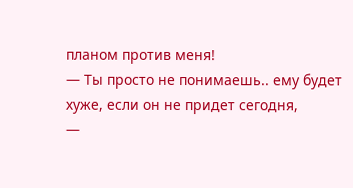планом против меня!
— Ты просто не понимаешь.. ему будет хуже, если он не придет сегодня,
—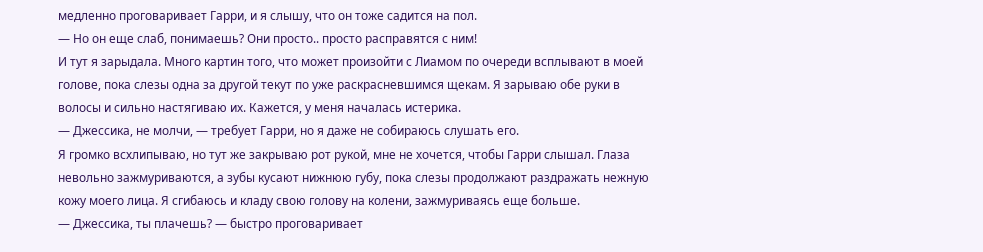медленно проговаривает Гарри, и я слышу, что он тоже садится на пол.
— Но он еще слаб, понимаешь? Они просто.. просто расправятся с ним!
И тут я зарыдала. Много картин того, что может произойти с Лиамом по очереди всплывают в моей голове, пока слезы одна за другой текут по уже раскрасневшимся щекам. Я зарываю обе руки в волосы и сильно настягиваю их. Кажется, у меня началась истерика.
— Джессика, не молчи, — требует Гарри, но я даже не собираюсь слушать его.
Я громко всхлипываю, но тут же закрываю рот рукой, мне не хочется, чтобы Гарри слышал. Глаза невольно зажмуриваются, а зубы кусают нижнюю губу, пока слезы продолжают раздражать нежную кожу моего лица. Я сгибаюсь и кладу свою голову на колени, зажмуриваясь еще больше.
— Джессика, ты плачешь? — быстро проговаривает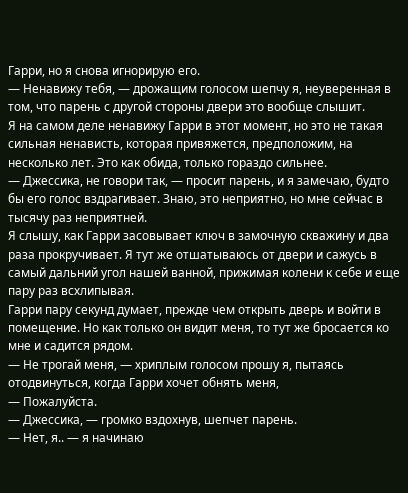Гарри, но я снова игнорирую его.
— Ненавижу тебя, — дрожащим голосом шепчу я, неуверенная в том, что парень с другой стороны двери это вообще слышит.
Я на самом деле ненавижу Гарри в этот момент, но это не такая сильная ненависть, которая привяжется, предположим, на несколько лет. Это как обида, только гораздо сильнее.
— Джессика, не говори так, — просит парень, и я замечаю, будто бы его голос вздрагивает. Знаю, это неприятно, но мне сейчас в тысячу раз неприятней.
Я слышу, как Гарри засовывает ключ в замочную скважину и два раза прокручивает. Я тут же отшатываюсь от двери и сажусь в самый дальний угол нашей ванной, прижимая колени к себе и еще пару раз всхлипывая.
Гарри пару секунд думает, прежде чем открыть дверь и войти в помещение. Но как только он видит меня, то тут же бросается ко мне и садится рядом.
— Не трогай меня, — хриплым голосом прошу я, пытаясь отодвинуться, когда Гарри хочет обнять меня,
— Пожалуйста.
— Джессика, — громко вздохнув, шепчет парень.
— Нет, я.. — я начинаю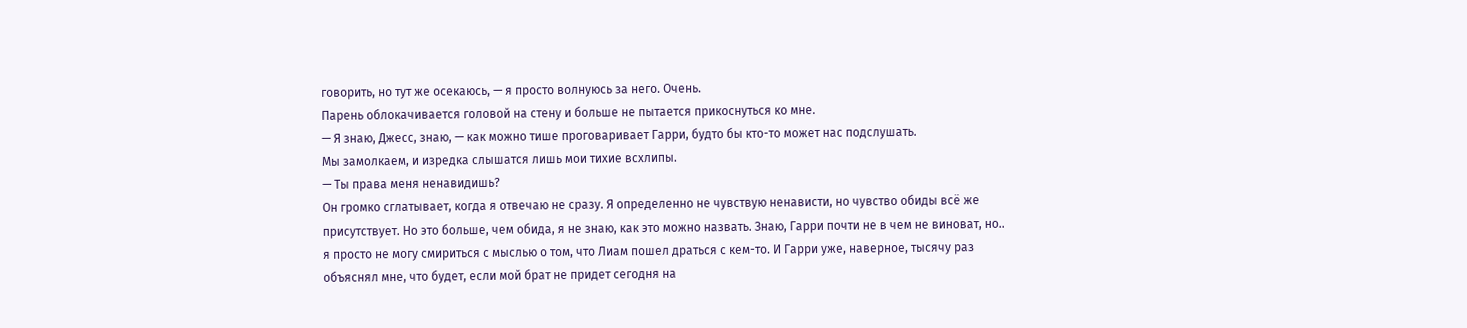говорить, но тут же осекаюсь, — я просто волнуюсь за него. Очень.
Парень облокачивается головой на стену и больше не пытается прикоснуться ко мне.
— Я знаю, Джесс, знаю, — как можно тише проговаривает Гарри, будто бы кто-то может нас подслушать.
Мы замолкаем, и изредка слышатся лишь мои тихие всхлипы.
— Ты права меня ненавидишь?
Он громко сглатывает, когда я отвечаю не сразу. Я определенно не чувствую ненависти, но чувство обиды всё же присутствует. Но это больше, чем обида, я не знаю, как это можно назвать. Знаю, Гарри почти не в чем не виноват, но.. я просто не могу смириться с мыслью о том, что Лиам пошел драться с кем-то. И Гарри уже, наверное, тысячу раз объяснял мне, что будет, если мой брат не придет сегодня на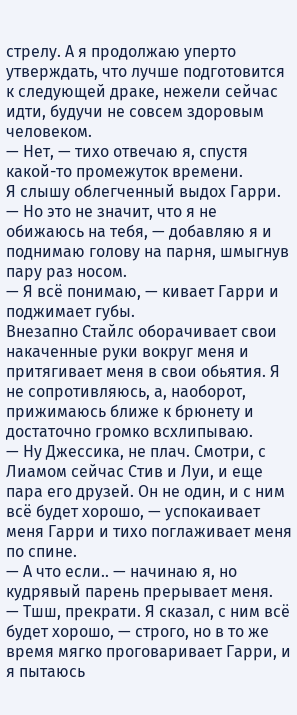стрелу. А я продолжаю уперто утверждать, что лучше подготовится к следующей драке, нежели сейчас идти, будучи не совсем здоровым человеком.
— Нет, — тихо отвечаю я, спустя
какой-то промежуток времени.
Я слышу облегченный выдох Гарри.
— Но это не значит, что я не обижаюсь на тебя, — добавляю я и поднимаю голову на парня, шмыгнув пару раз носом.
— Я всё понимаю, — кивает Гарри и поджимает губы.
Внезапно Стайлс оборачивает свои накаченные руки вокруг меня и притягивает меня в свои обьятия. Я не сопротивляюсь, а, наоборот, прижимаюсь ближе к брюнету и достаточно громко всхлипываю.
— Ну Джессика, не плач. Смотри, с Лиамом сейчас Стив и Луи, и еще пара его друзей. Он не один, и с ним всё будет хорошо, — успокаивает меня Гарри и тихо поглаживает меня по спине.
— А что если.. — начинаю я, но кудрявый парень прерывает меня.
— Тшш, прекрати. Я сказал, с ним всё будет хорошо, — строго, но в то же время мягко проговаривает Гарри, и я пытаюсь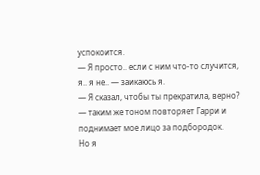успокоится.
— Я просто.. если с ним что-то случится, я.. я не.. — заикаюсь я.
— Я сказал, чтобы ты прекратила, верно? — таким же тоном повторяет Гарри и поднимает мое лицо за подбородок.
Но я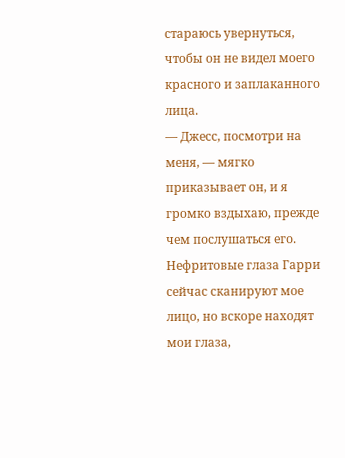стараюсь увернуться, чтобы он не видел моего красного и заплаканного лица.
— Джесс, посмотри на меня, — мягко приказывает он, и я громко вздыхаю, прежде чем послушаться его.
Нефритовые глаза Гарри сейчас сканируют мое лицо, но вскоре находят мои глаза,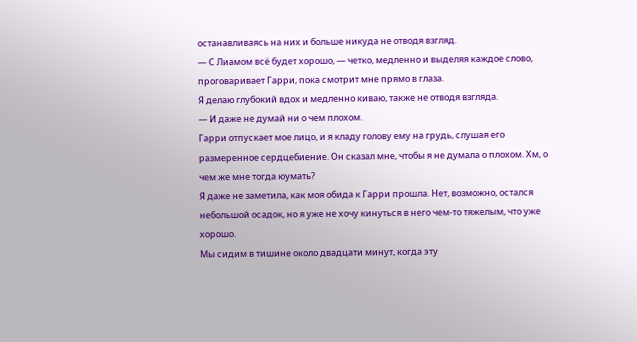останавливаясь на них и больше никуда не отводя взгляд.
— С Лиамом всё будет хорошо, — четко, медленно и выделяя каждое слово, проговаривает Гарри, пока смотрит мне прямо в глаза.
Я делаю глубокий вдох и медленно киваю, также не отводя взгляда.
— И даже не думай ни о чем плохом.
Гарри отпускает мое лицо, и я кладу голову ему на грудь, слушая его размеренное сердцебиение. Он сказал мне, чтобы я не думала о плохом. Хм, о чем же мне тогда юумать?
Я даже не заметила, как моя обида к Гарри прошла. Нет, возможно, остался небольшой осадок, но я уже не хочу кинуться в него чем-то тяжелым, что уже хорошо.
Мы сидим в тишине около двадцати минут, когда эту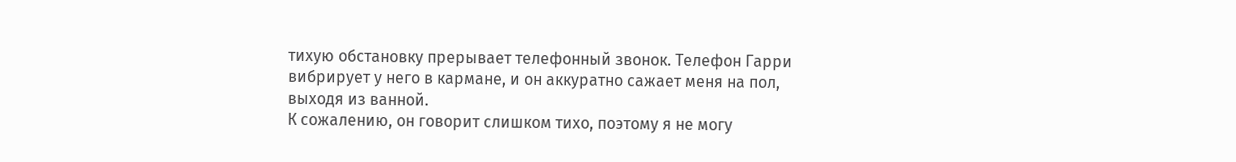тихую обстановку прерывает телефонный звонок. Телефон Гарри вибрирует у него в кармане, и он аккуратно сажает меня на пол, выходя из ванной.
К сожалению, он говорит слишком тихо, поэтому я не могу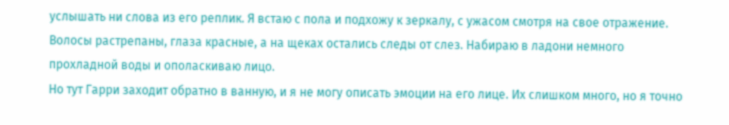услышать ни слова из его реплик. Я встаю с пола и подхожу к зеркалу, с ужасом смотря на свое отражение. Волосы растрепаны, глаза красные, а на щеках остались следы от слез. Набираю в ладони немного прохладной воды и ополаскиваю лицо.
Но тут Гарри заходит обратно в ванную, и я не могу описать эмоции на его лице. Их слишком много, но я точно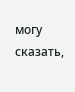могу сказать,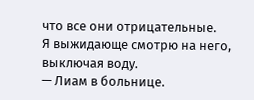что все они отрицательные.
Я выжидающе смотрю на него, выключая воду.
— Лиам в больнице.